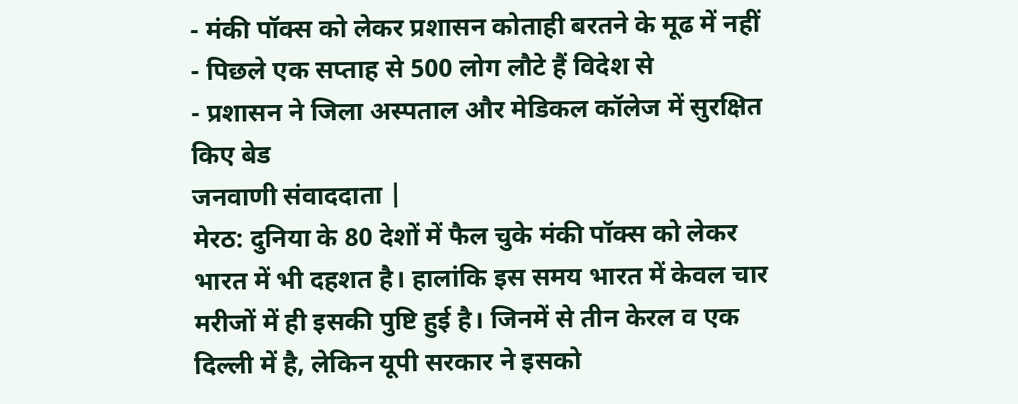- मंकी पॉक्स को लेकर प्रशासन कोताही बरतने के मूढ में नहीं
- पिछले एक सप्ताह से 500 लोग लौटे हैं विदेश से
- प्रशासन ने जिला अस्पताल और मेडिकल कॉलेज में सुरक्षित किए बेड
जनवाणी संवाददाता |
मेरठ: दुनिया के 80 देशों में फैल चुके मंकी पॉक्स को लेकर भारत में भी दहशत है। हालांकि इस समय भारत में केवल चार मरीजों में ही इसकी पुष्टि हुई है। जिनमें से तीन केरल व एक दिल्ली में है, लेकिन यूपी सरकार ने इसको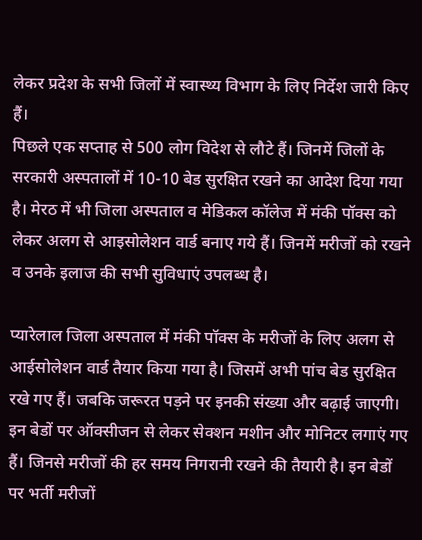लेकर प्रदेश के सभी जिलों में स्वास्थ्य विभाग के लिए निर्देश जारी किए हैं।
पिछले एक सप्ताह से 500 लोग विदेश से लौटे हैं। जिनमें जिलों के सरकारी अस्पतालों में 10-10 बेड सुरक्षित रखने का आदेश दिया गया है। मेरठ में भी जिला अस्पताल व मेडिकल कॉलेज में मंकी पॉक्स को लेकर अलग से आइसोलेशन वार्ड बनाए गये हैं। जिनमें मरीजों को रखने व उनके इलाज की सभी सुविधाएं उपलब्ध है।

प्यारेलाल जिला अस्पताल में मंकी पॉक्स के मरीजों के लिए अलग से आईसोलेशन वार्ड तैयार किया गया है। जिसमें अभी पांच बेड सुरक्षित रखे गए हैं। जबकि जरूरत पड़ने पर इनकी संख्या और बढ़ाई जाएगी। इन बेडों पर ऑक्सीजन से लेकर सेक्शन मशीन और मोनिटर लगाएं गए हैं। जिनसे मरीजों की हर समय निगरानी रखने की तैयारी है। इन बेडों पर भर्ती मरीजों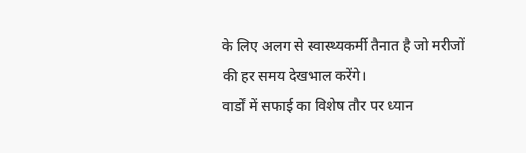के लिए अलग से स्वास्थ्यकर्मी तैनात है जो मरीजों की हर समय देखभाल करेंगे।
वार्डों में सफाई का विशेष तौर पर ध्यान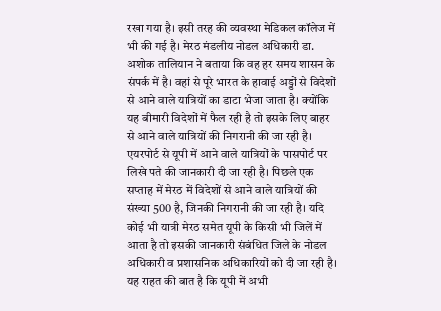रखा गया है। इसी तरह की व्यवस्था मेडिकल कॉलेज में भी की गई है। मेरठ मंडलीय नोडल अधिकारी डा. अशोक तालियान ने बताया कि वह हर समय शासन के संपर्क में है। वहां से पूरे भारत के हावाई अड्डों से विदेशों से आने वाले यात्रियों का डाटा भेजा जाता है। क्योंकि यह बीमारी विदेशों में फैल रही है तो इसके लिए बाहर से आने वाले यात्रियों की निगरानी की जा रही है।
एयरपोर्ट से यूपी में आने वाले यात्रियों के पासपोर्ट पर लिखे पते की जानकारी दी जा रही है। पिछले एक सप्ताह में मेरठ में विदेशों से आने वाले यात्रियों की संख्या 500 है, जिनकी निगरानी की जा रही है। यदि कोई भी यात्री मेरठ समेत यूपी के किसी भी जिलें में आता है तो इसकी जानकारी संबंधित जिले के नोडल अधिकारी व प्रशासनिक अधिकारियों को दी जा रही है। यह राहत की बात है कि यूपी में अभी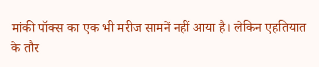मांकी पॉक्स का एक भी मरीज सामनें नहीं आया है। लेकिन एहतियात के तौर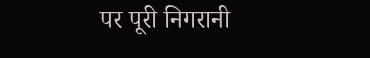पर पूरी निगरानी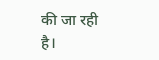की जा रही है।